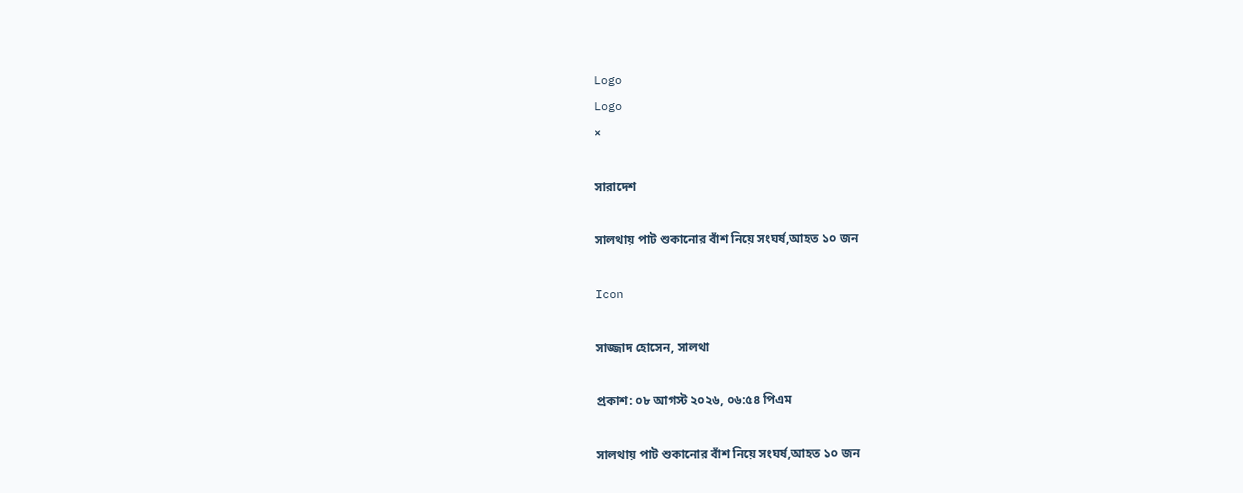Logo
Logo
×

সারাদেশ

সালথায় পাট শুকানোর বাঁশ নিয়ে সংঘর্ষ,আহত ১০ জন

Icon

সাজ্জাদ হোসেন, সালথা

প্রকাশ: ০৮ আগস্ট ২০২৬, ০৬:৫৪ পিএম

সালথায় পাট শুকানোর বাঁশ নিয়ে সংঘর্ষ,আহত ১০ জন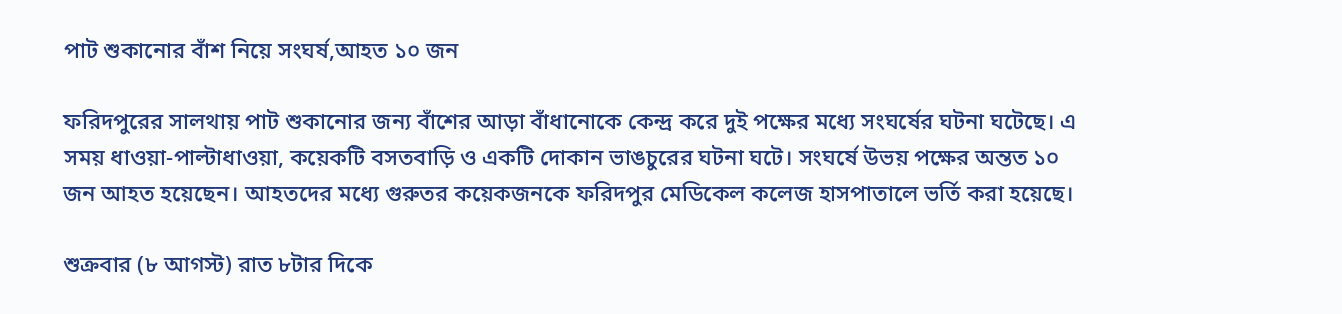পাট শুকানোর বাঁশ নিয়ে সংঘর্ষ,আহত ১০ জন

ফরিদপুরের সালথায় পাট শুকানোর জন্য বাঁশের আড়া বাঁধানোকে কেন্দ্র করে দুই পক্ষের মধ্যে সংঘর্ষের ঘটনা ঘটেছে। এ সময় ধাওয়া-পাল্টাধাওয়া, কয়েকটি বসতবাড়ি ও একটি দোকান ভাঙচুরের ঘটনা ঘটে। সংঘর্ষে উভয় পক্ষের অন্তত ১০ জন আহত হয়েছেন। আহতদের মধ্যে গুরুতর কয়েকজনকে ফরিদপুর মেডিকেল কলেজ হাসপাতালে ভর্তি করা হয়েছে।

শুক্রবার (৮ আগস্ট) রাত ৮টার দিকে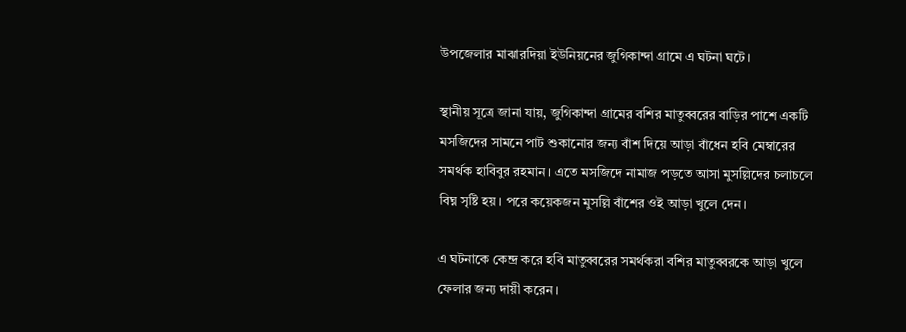উপজেলার মাঝারদিয়া ইউনিয়নের জুগিকান্দা গ্রামে এ ঘটনা ঘটে।

স্থানীয় সূত্রে জানা যায়, জুগিকান্দা গ্রামের বশির মাতুব্বরের বাড়ির পাশে একটি মসজিদের সামনে পাট শুকানোর জন্য বাঁশ দিয়ে আড়া বাঁধেন হবি মেম্বারের সমর্থক হাবিবুর রহমান। এতে মসজিদে নামাজ পড়তে আসা মুসল্লিদের চলাচলে বিঘ্ন সৃষ্টি হয়। পরে কয়েকজন মুসল্লি বাঁশের ওই আড়া খুলে দেন।

এ ঘটনাকে কেন্দ্র করে হবি মাতুব্বরের সমর্থকরা বশির মাতুব্বরকে আড়া খুলে ফেলার জন্য দায়ী করেন।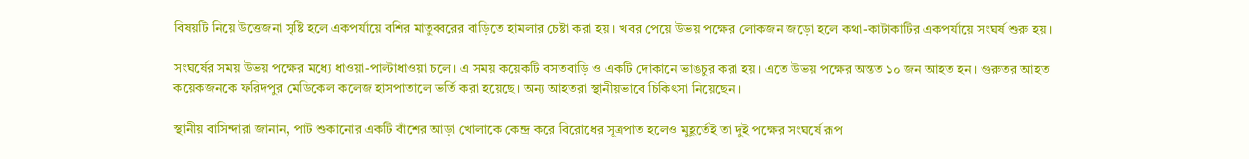বিষয়টি নিয়ে উত্তেজনা সৃষ্টি হলে একপর্যায়ে বশির মাতুব্বরের বাড়িতে হামলার চেষ্টা করা হয়। খবর পেয়ে উভয় পক্ষের লোকজন জড়ো হলে কথা-কাটাকাটির একপর্যায়ে সংঘর্ষ শুরু হয়।

সংঘর্ষের সময় উভয় পক্ষের মধ্যে ধাওয়া-পাল্টাধাওয়া চলে। এ সময় কয়েকটি বসতবাড়ি ও একটি দোকানে ভাঙচুর করা হয়। এতে উভয় পক্ষের অন্তত ১০ জন আহত হন। গুরুতর আহত কয়েকজনকে ফরিদপুর মেডিকেল কলেজ হাসপাতালে ভর্তি করা হয়েছে। অন্য আহতরা স্থানীয়ভাবে চিকিৎসা নিয়েছেন।

স্থানীয় বাসিন্দারা জানান, পাট শুকানোর একটি বাঁশের আড়া খোলাকে কেন্দ্র করে বিরোধের সূত্রপাত হলেও মুহূর্তেই তা দুই পক্ষের সংঘর্ষে রূপ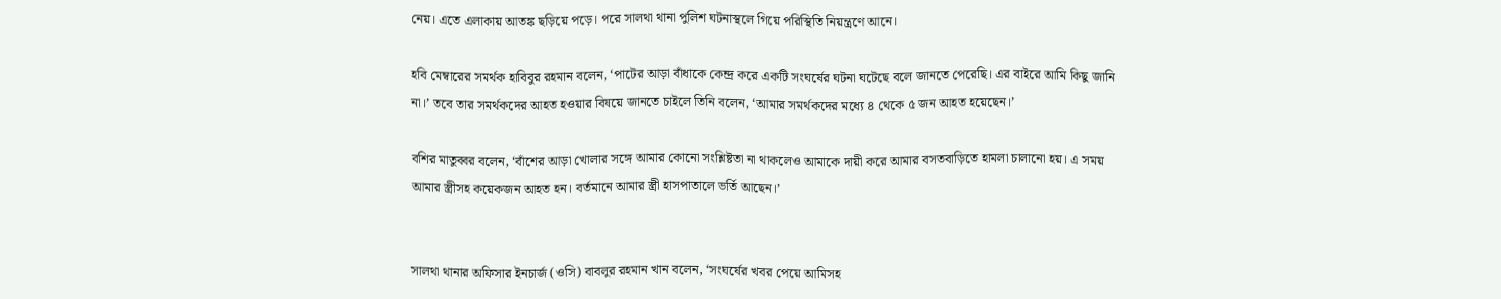নেয়। এতে এলাকায় আতঙ্ক ছড়িয়ে পড়ে। পরে সালথা থানা পুলিশ ঘটনাস্থলে গিয়ে পরিস্থিতি নিয়ন্ত্রণে আনে।

হবি মেম্বারের সমর্থক হাবিবুর রহমান বলেন, ‘পাটের আড়া বাঁধাকে কেন্দ্র করে একটি সংঘর্ষের ঘটনা ঘটেছে বলে জানতে পেরেছি। এর বাইরে আমি কিছু জানি না।’ তবে তার সমর্থকদের আহত হওয়ার বিষয়ে জানতে চাইলে তিনি বলেন, ‘আমার সমর্থকদের মধ্যে ৪ থেকে ৫ জন আহত হয়েছেন।’

বশির মাতুব্বর বলেন, ‘বাঁশের আড়া খোলার সঙ্গে আমার কোনো সংশ্লিষ্টতা না থাকলেও আমাকে দায়ী করে আমার বসতবাড়িতে হামলা চালানো হয়। এ সময় আমার স্ত্রীসহ কয়েকজন আহত হন। বর্তমানে আমার স্ত্রী হাসপাতালে ভর্তি আছেন।’


সালথা থানার অফিসার ইনচার্জ (ওসি) বাবলুর রহমান খান বলেন, ‘সংঘর্ষের খবর পেয়ে আমিসহ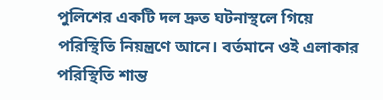পুলিশের একটি দল দ্রুত ঘটনাস্থলে গিয়ে পরিস্থিতি নিয়ন্ত্রণে আনে। বর্তমানে ওই এলাকার পরিস্থিতি শান্ত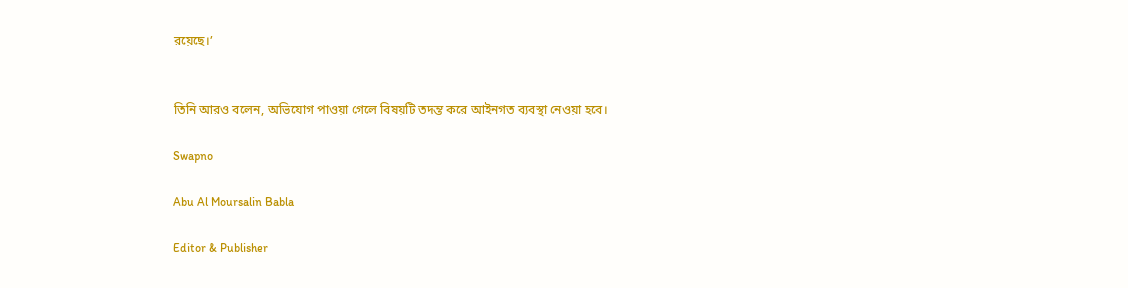রয়েছে।’


তিনি আরও বলেন, অভিযোগ পাওয়া গেলে বিষয়টি তদন্ত করে আইনগত ব্যবস্থা নেওয়া হবে।

Swapno

Abu Al Moursalin Babla

Editor & Publisher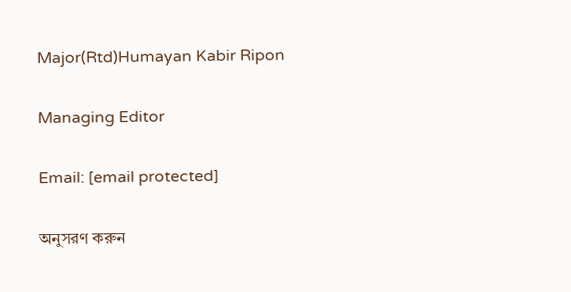Major(Rtd)Humayan Kabir Ripon

Managing Editor

Email: [email protected]

অনুসরণ করুন